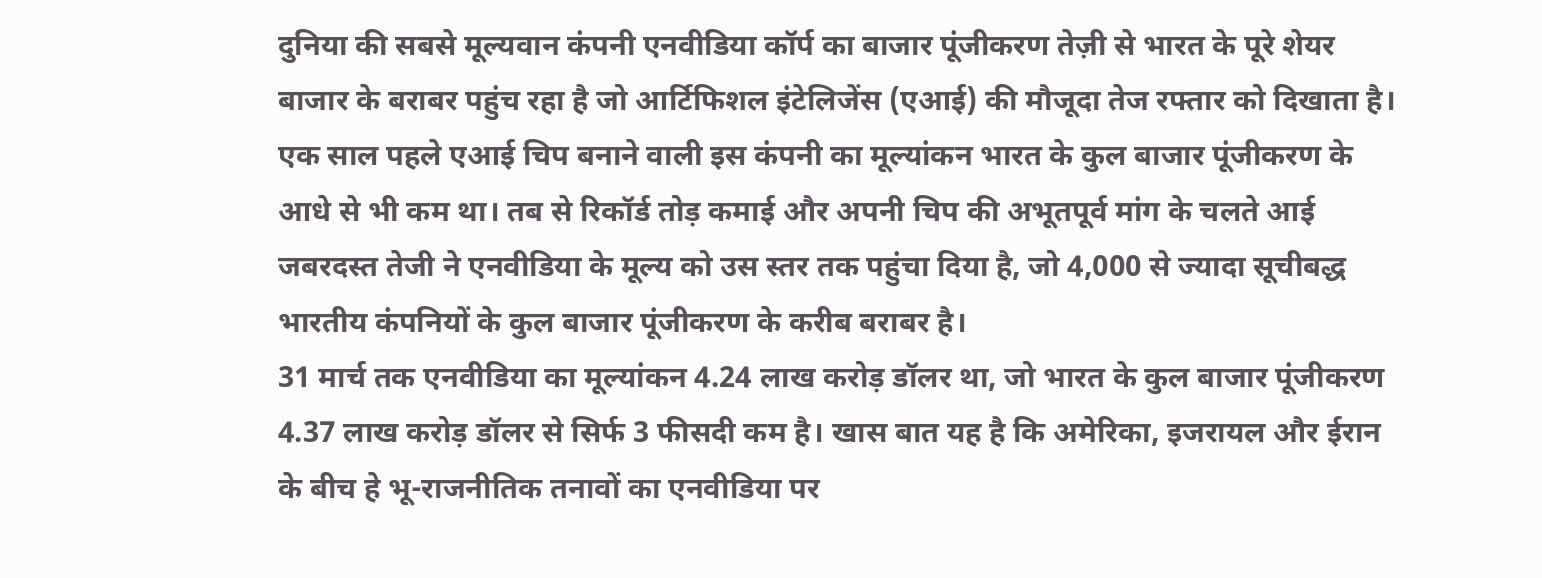दुनिया की सबसे मूल्यवान कंपनी एनवीडिया कॉर्प का बाजार पूंजीकरण तेज़ी से भारत के पूरे शेयर बाजार के बराबर पहुंच रहा है जो आर्टिफिशल इंटेलिजेंस (एआई) की मौजूदा तेज रफ्तार को दिखाता है। एक साल पहले एआई चिप बनाने वाली इस कंपनी का मूल्यांकन भारत के कुल बाजार पूंजीकरण के आधे से भी कम था। तब से रिकॉर्ड तोड़ कमाई और अपनी चिप की अभूतपूर्व मांग के चलते आई जबरदस्त तेजी ने एनवीडिया के मूल्य को उस स्तर तक पहुंचा दिया है, जो 4,000 से ज्यादा सूचीबद्ध भारतीय कंपनियों के कुल बाजार पूंजीकरण के करीब बराबर है।
31 मार्च तक एनवीडिया का मूल्यांकन 4.24 लाख करोड़ डॉलर था, जो भारत के कुल बाजार पूंजीकरण 4.37 लाख करोड़ डॉलर से सिर्फ 3 फीसदी कम है। खास बात यह है कि अमेरिका, इजरायल और ईरान के बीच हे भू-राजनीतिक तनावों का एनवीडिया पर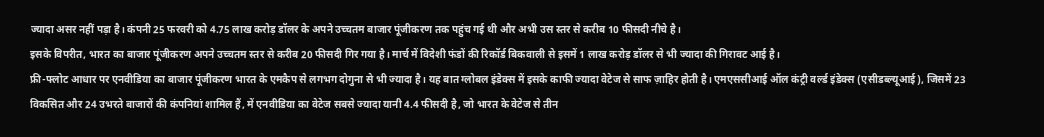ज्यादा असर नहीं पड़ा है। कंपनी 25 फरवरी को 4.75 लाख करोड़ डॉलर के अपने उच्चतम बाजार पूंजीकरण तक पहुंच गई थी और अभी उस स्तर से करीब 10 फीसदी नीचे है।
इसके विपरीत, भारत का बाजार पूंजीकरण अपने उच्चतम स्तर से करीब 20 फीसदी गिर गया है। मार्च में विदेशी फंडों की रिकॉर्ड बिकवाली से इसमें 1 लाख करोड़ डॉलर से भी ज्यादा की गिरावट आई है।
फ्री-फ्लोट आधार पर एनवीडिया का बाजार पूंजीकरण भारत के एमकैप से लगभग दोगुना से भी ज्यादा है। यह बात ग्लोबल इंडेक्स में इसके काफी ज्यादा वेटेज से साफ ज़ाहिर होती है। एमएससीआई ऑल कंट्री वर्ल्ड इंडेक्स (एसीडब्ल्यूआई), जिसमें 23 विकसित और 24 उभरते बाजारों की कंपनियां शामिल हैं, में एनवीडिया का वेटेज सबसे ज्यादा यानी 4.4 फीसदी है, जो भारत के वेटेज से तीन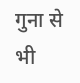गुना से भी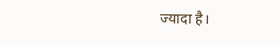ज्यादा है।